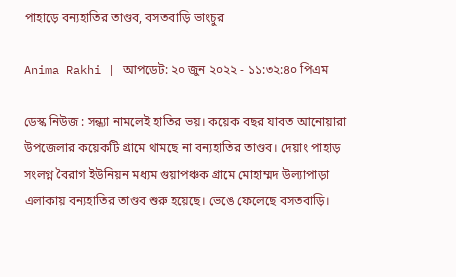পাহাড়ে বন্যহাতির তাণ্ডব, বসতবাড়ি ভাংচুর

Anima Rakhi | আপডেট: ২০ জুন ২০২২ - ১১:৩২:৪০ পিএম

ডেস্ক নিউজ : সন্ধ্যা নামলেই হাতির ভয়। কয়েক বছর যাবত আনোয়ারা উপজেলার কয়েকটি গ্রামে থামছে না বন্যহাতির তাণ্ডব। দেয়াং পাহাড় সংলগ্ন বৈরাগ ইউনিয়ন মধ্যম গুয়াপঞ্চক গ্রামে মোহাম্মদ উল্যাপাড়া এলাকায় বন্যহাতির তাণ্ডব শুরু হয়েছে। ভেঙে ফেলেছে বসতবাড়ি।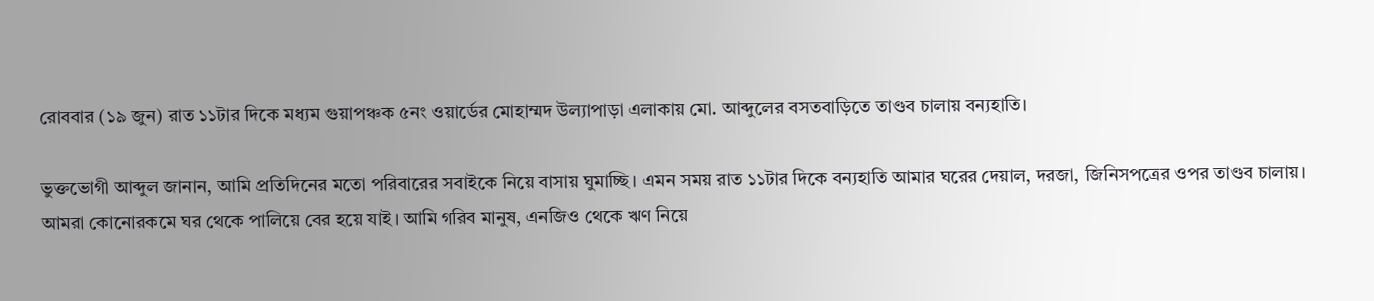রোববার (১৯ জুন) রাত ১১টার দিকে মধ্যম গুয়াপঞ্চক ৫নং ওয়ার্ডের মোহাম্মদ উল্যাপাড়া এলাকায় মো. আব্দুলের বসতবাড়িতে তাণ্ডব চালায় বন্যহাতি।

ভুক্তভোগী আব্দুল জানান, আমি প্রতিদিনের মতো পরিবারের সবাইকে নিয়ে বাসায় ঘুমাচ্ছি। এমন সময় রাত ১১টার দিকে বন্যহাতি আমার ঘরের দেয়াল, দরজা, জিনিসপত্রের ওপর তাণ্ডব চালায়। আমরা কোনোরকমে ঘর থেকে পালিয়ে বের হয়ে যাই। আমি গরিব মানুষ, এনজিও থেকে ঋণ নিয়ে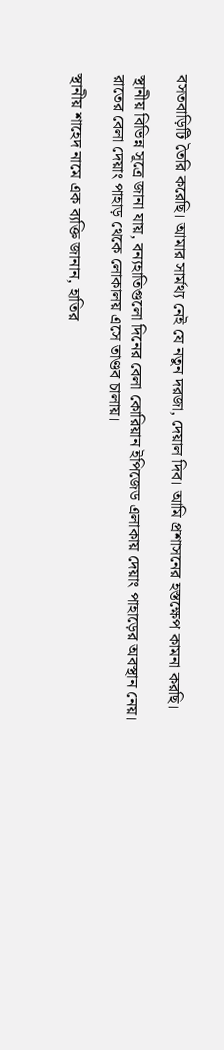বসতবাড়িটি তৈরি করেছি। আমার সার্মথ্য নেই যে নতুন দরজা, দেয়াল দিব। আমি প্রশাসনের হস্তক্ষেপ কামনা করছি।

স্থানীয় বিভিন্ন সূত্রে জানা যায়, বন্যহাতিগুলো দিনের বেলা কোরিয়ান ইপিজেড এলাকায় দেয়াং পাহাড়ের অবস্থান নেয়। রাতের বেলা দেয়াং পাহাড় থেকে লোকালয় এসে তাণ্ডব চালায়।

স্থানীয় শাহেদ নামে এক ব্যক্তি জানান, হাতির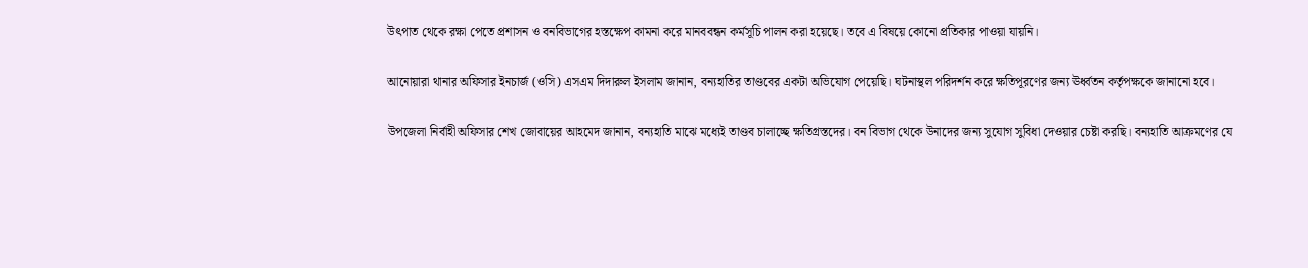উৎপাত থেকে রক্ষা পেতে প্রশাসন ও বনবিভাগের হস্তক্ষেপ কামনা করে মানববন্ধন কর্মসূচি পালন করা হয়েছে। তবে এ বিষয়ে কোনো প্রতিকার পাওয়া যায়নি।

আনোয়ারা থানার অফিসার ইনচার্জ (ওসি) এসএম দিদারুল ইসলাম জানান, বন্যহাতির তাণ্ডবের একটা অভিযোগ পেয়েছি। ঘটনাস্থল পরিদর্শন করে ক্ষতিপূরণের জন্য ঊর্ধ্বতন কর্তৃপক্ষকে জানানো হবে।

উপজেলা নির্বাহী অফিসার শেখ জোবায়ের আহমেদ জানান, বন্যহাতি মাঝে মধ্যেই তাণ্ডব চালাচ্ছে ক্ষতিগ্রস্তদের। বন বিভাগ থেকে উনাদের জন্য সুযোগ সুবিধা দেওয়ার চেষ্টা করছি। বন্যহাতি আক্রমণের যে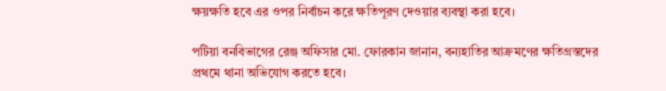ক্ষয়ক্ষতি হবে এর ওপর নির্বাচন করে ক্ষতিপূরণ দেওয়ার ব্যবস্থা করা হবে।

পটিয়া বনবিভাগের রেঞ্জ অফিসার মো. ফোরকান জানান, বন্যহাতির আক্রমণের ক্ষতিগ্রস্তদের প্রথমে থানা অভিযোগ করতে হবে।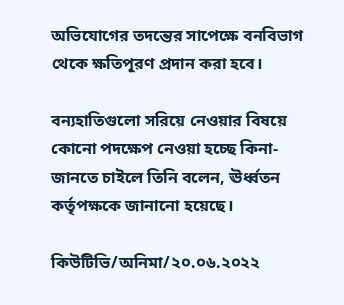অভিযোগের তদন্তের সাপেক্ষে বনবিভাগ থেকে ক্ষতিপূরণ প্রদান করা হবে।

বন্যহাতিগুলো সরিয়ে নেওয়ার বিষয়ে কোনো পদক্ষেপ নেওয়া হচ্ছে কিনা- জানতে চাইলে তিনি বলেন, ঊর্ধ্বতন কর্তৃপক্ষকে জানানো হয়েছে।

কিউটিভি/অনিমা/২০.০৬.২০২২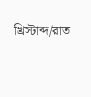খ্রিস্টাব্দ/রাত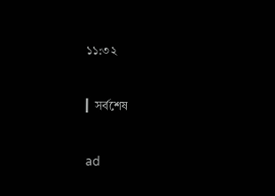১১:৩২

▎সর্বশেষ

ad